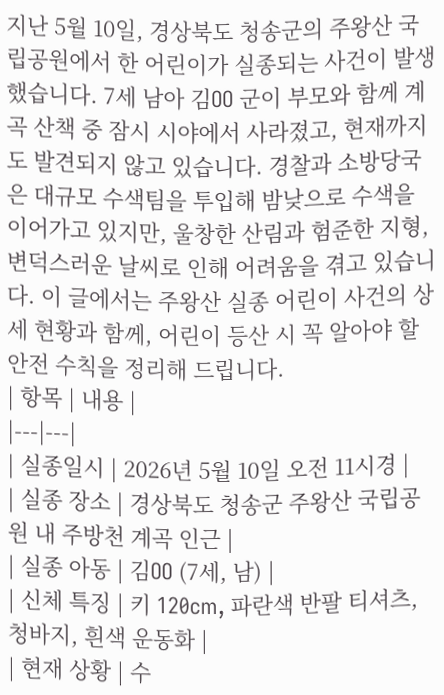지난 5월 10일, 경상북도 청송군의 주왕산 국립공원에서 한 어린이가 실종되는 사건이 발생했습니다. 7세 남아 김OO 군이 부모와 함께 계곡 산책 중 잠시 시야에서 사라졌고, 현재까지도 발견되지 않고 있습니다. 경찰과 소방당국은 대규모 수색팀을 투입해 밤낮으로 수색을 이어가고 있지만, 울창한 산림과 험준한 지형, 변덕스러운 날씨로 인해 어려움을 겪고 있습니다. 이 글에서는 주왕산 실종 어린이 사건의 상세 현황과 함께, 어린이 등산 시 꼭 알아야 할 안전 수칙을 정리해 드립니다.
| 항목 | 내용 |
|---|---|
| 실종일시 | 2026년 5월 10일 오전 11시경 |
| 실종 장소 | 경상북도 청송군 주왕산 국립공원 내 주방천 계곡 인근 |
| 실종 아동 | 김OO (7세, 남) |
| 신체 특징 | 키 120cm, 파란색 반팔 티셔츠, 청바지, 흰색 운동화 |
| 현재 상황 | 수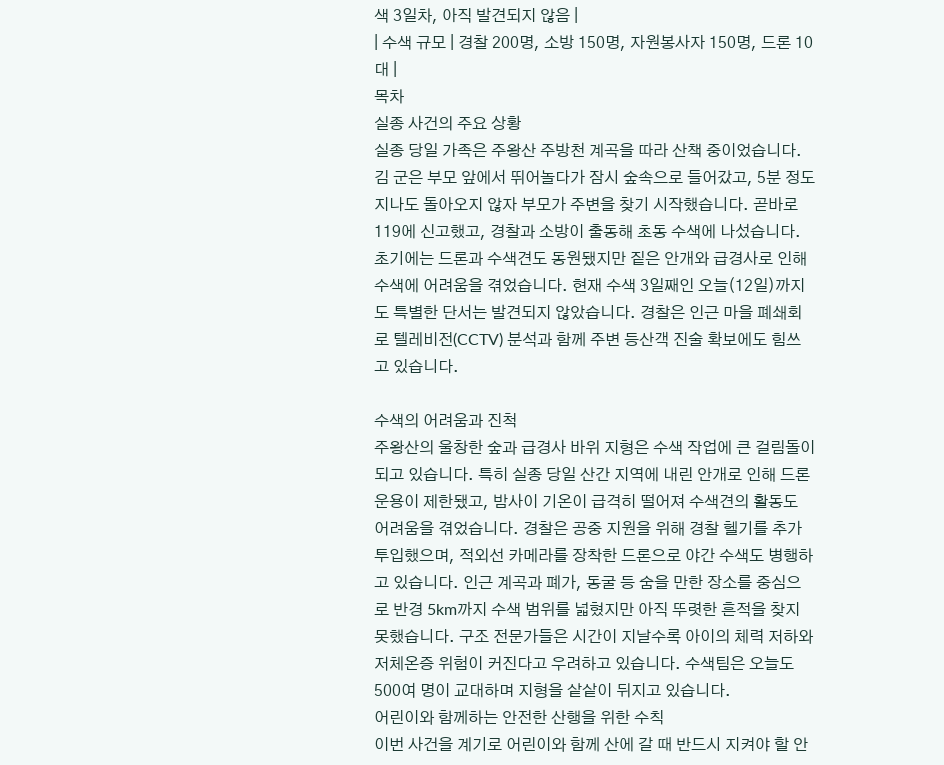색 3일차, 아직 발견되지 않음 |
| 수색 규모 | 경찰 200명, 소방 150명, 자원봉사자 150명, 드론 10대 |
목차
실종 사건의 주요 상황
실종 당일 가족은 주왕산 주방천 계곡을 따라 산책 중이었습니다. 김 군은 부모 앞에서 뛰어놀다가 잠시 숲속으로 들어갔고, 5분 정도 지나도 돌아오지 않자 부모가 주변을 찾기 시작했습니다. 곧바로 119에 신고했고, 경찰과 소방이 출동해 초동 수색에 나섰습니다. 초기에는 드론과 수색견도 동원됐지만 짙은 안개와 급경사로 인해 수색에 어려움을 겪었습니다. 현재 수색 3일째인 오늘(12일)까지도 특별한 단서는 발견되지 않았습니다. 경찰은 인근 마을 폐쇄회로 텔레비전(CCTV) 분석과 함께 주변 등산객 진술 확보에도 힘쓰고 있습니다.

수색의 어려움과 진척
주왕산의 울창한 숲과 급경사 바위 지형은 수색 작업에 큰 걸림돌이 되고 있습니다. 특히 실종 당일 산간 지역에 내린 안개로 인해 드론 운용이 제한됐고, 밤사이 기온이 급격히 떨어져 수색견의 활동도 어려움을 겪었습니다. 경찰은 공중 지원을 위해 경찰 헬기를 추가 투입했으며, 적외선 카메라를 장착한 드론으로 야간 수색도 병행하고 있습니다. 인근 계곡과 폐가, 동굴 등 숨을 만한 장소를 중심으로 반경 5km까지 수색 범위를 넓혔지만 아직 뚜렷한 흔적을 찾지 못했습니다. 구조 전문가들은 시간이 지날수록 아이의 체력 저하와 저체온증 위험이 커진다고 우려하고 있습니다. 수색팀은 오늘도 500여 명이 교대하며 지형을 샅샅이 뒤지고 있습니다.
어린이와 함께하는 안전한 산행을 위한 수칙
이번 사건을 계기로 어린이와 함께 산에 갈 때 반드시 지켜야 할 안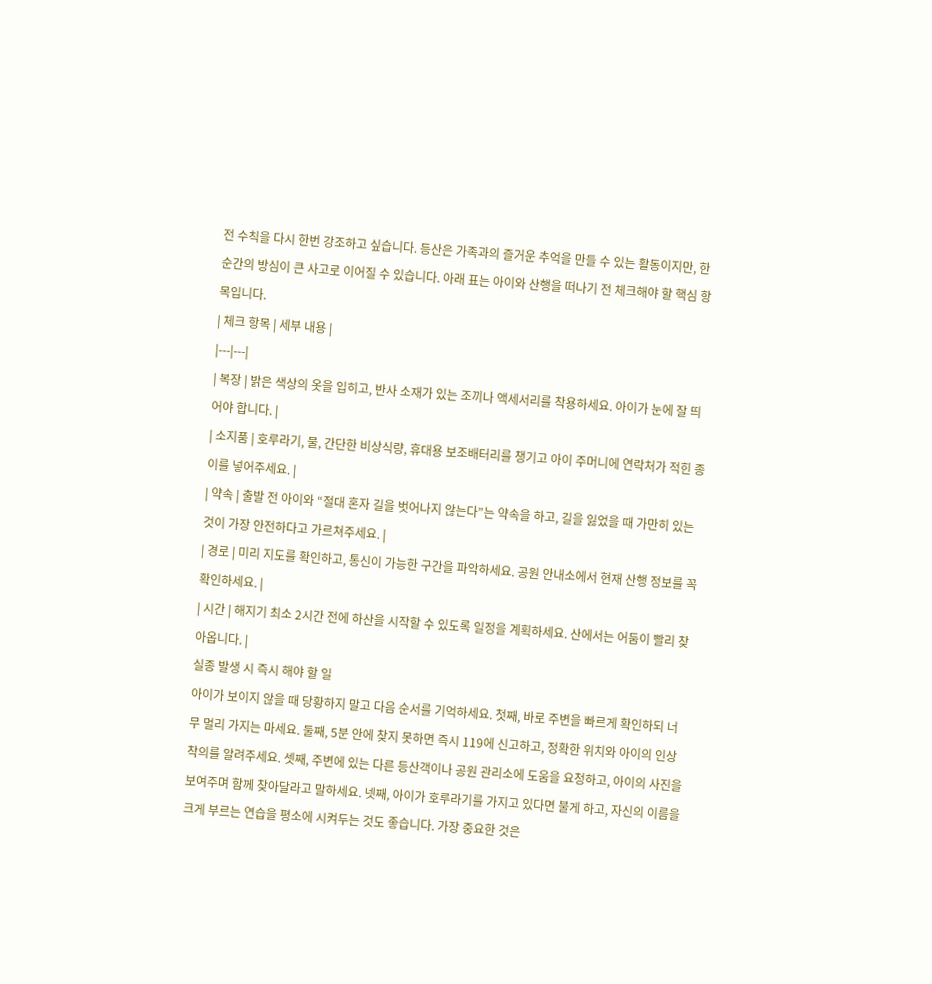전 수칙을 다시 한번 강조하고 싶습니다. 등산은 가족과의 즐거운 추억을 만들 수 있는 활동이지만, 한순간의 방심이 큰 사고로 이어질 수 있습니다. 아래 표는 아이와 산행을 떠나기 전 체크해야 할 핵심 항목입니다.
| 체크 항목 | 세부 내용 |
|---|---|
| 복장 | 밝은 색상의 옷을 입히고, 반사 소재가 있는 조끼나 액세서리를 착용하세요. 아이가 눈에 잘 띄어야 합니다. |
| 소지품 | 호루라기, 물, 간단한 비상식량, 휴대용 보조배터리를 챙기고 아이 주머니에 연락처가 적힌 종이를 넣어주세요. |
| 약속 | 출발 전 아이와 “절대 혼자 길을 벗어나지 않는다”는 약속을 하고, 길을 잃었을 때 가만히 있는 것이 가장 안전하다고 가르쳐주세요. |
| 경로 | 미리 지도를 확인하고, 통신이 가능한 구간을 파악하세요. 공원 안내소에서 현재 산행 정보를 꼭 확인하세요. |
| 시간 | 해지기 최소 2시간 전에 하산을 시작할 수 있도록 일정을 계획하세요. 산에서는 어둠이 빨리 찾아옵니다. |
실종 발생 시 즉시 해야 할 일
아이가 보이지 않을 때 당황하지 말고 다음 순서를 기억하세요. 첫째, 바로 주변을 빠르게 확인하되 너무 멀리 가지는 마세요. 둘째, 5분 안에 찾지 못하면 즉시 119에 신고하고, 정확한 위치와 아이의 인상착의를 알려주세요. 셋째, 주변에 있는 다른 등산객이나 공원 관리소에 도움을 요청하고, 아이의 사진을 보여주며 함께 찾아달라고 말하세요. 넷째, 아이가 호루라기를 가지고 있다면 불게 하고, 자신의 이름을 크게 부르는 연습을 평소에 시켜두는 것도 좋습니다. 가장 중요한 것은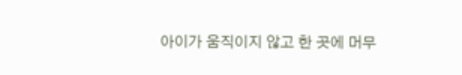아이가 움직이지 않고 한 곳에 머무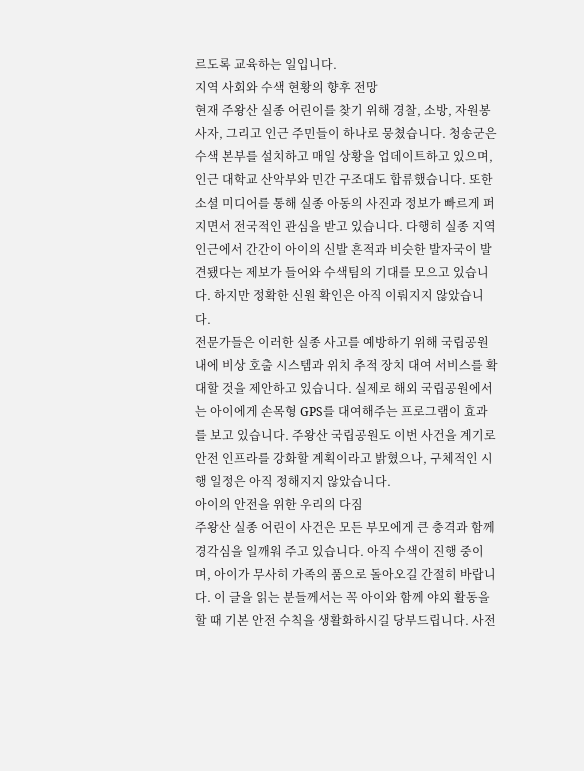르도록 교육하는 일입니다.
지역 사회와 수색 현황의 향후 전망
현재 주왕산 실종 어린이를 찾기 위해 경찰, 소방, 자원봉사자, 그리고 인근 주민들이 하나로 뭉쳤습니다. 청송군은 수색 본부를 설치하고 매일 상황을 업데이트하고 있으며, 인근 대학교 산악부와 민간 구조대도 합류했습니다. 또한 소셜 미디어를 통해 실종 아동의 사진과 정보가 빠르게 퍼지면서 전국적인 관심을 받고 있습니다. 다행히 실종 지역 인근에서 간간이 아이의 신발 흔적과 비슷한 발자국이 발견됐다는 제보가 들어와 수색팀의 기대를 모으고 있습니다. 하지만 정확한 신원 확인은 아직 이뤄지지 않았습니다.
전문가들은 이러한 실종 사고를 예방하기 위해 국립공원 내에 비상 호출 시스템과 위치 추적 장치 대여 서비스를 확대할 것을 제안하고 있습니다. 실제로 해외 국립공원에서는 아이에게 손목형 GPS를 대여해주는 프로그램이 효과를 보고 있습니다. 주왕산 국립공원도 이번 사건을 계기로 안전 인프라를 강화할 계획이라고 밝혔으나, 구체적인 시행 일정은 아직 정해지지 않았습니다.
아이의 안전을 위한 우리의 다짐
주왕산 실종 어린이 사건은 모든 부모에게 큰 충격과 함께 경각심을 일깨워 주고 있습니다. 아직 수색이 진행 중이며, 아이가 무사히 가족의 품으로 돌아오길 간절히 바랍니다. 이 글을 읽는 분들께서는 꼭 아이와 함께 야외 활동을 할 때 기본 안전 수칙을 생활화하시길 당부드립니다. 사전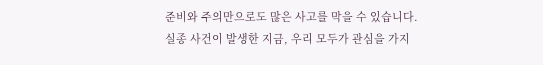준비와 주의만으로도 많은 사고를 막을 수 있습니다. 실종 사건이 발생한 지금, 우리 모두가 관심을 가지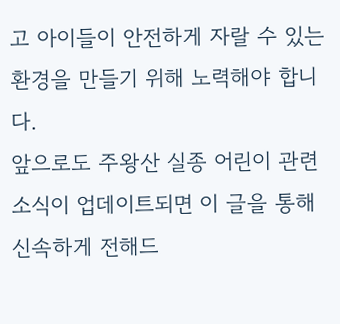고 아이들이 안전하게 자랄 수 있는 환경을 만들기 위해 노력해야 합니다.
앞으로도 주왕산 실종 어린이 관련 소식이 업데이트되면 이 글을 통해 신속하게 전해드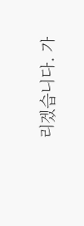리겠습니다. 가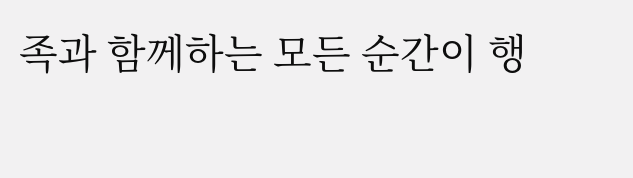족과 함께하는 모든 순간이 행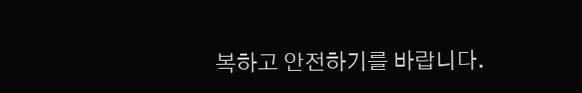복하고 안전하기를 바랍니다.